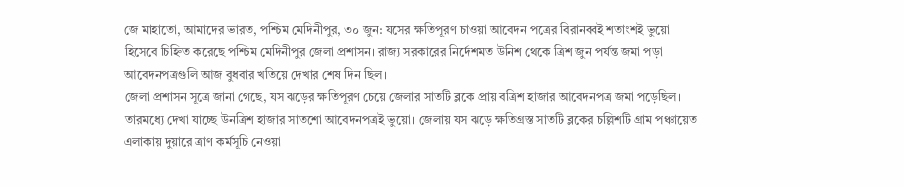জে মাহাতো, আমাদের ভারত, পশ্চিম মেদিনীপুর, ৩০ জুন: যসের ক্ষতিপূরণ চাওয়া আবেদন পত্রের বিরানব্বই শতাংশই ভুয়ো হিসেবে চিহ্নিত করেছে পশ্চিম মেদিনীপুর জেলা প্রশাসন। রাজ্য সরকারের নির্দেশমত উনিশ থেকে ত্রিশ জুন পর্যন্ত জমা পড়া আবেদনপত্রগুলি আজ বুধবার খতিয়ে দেখার শেষ দিন ছিল।
জেলা প্রশাসন সূত্রে জানা গেছে, যস ঝড়ের ক্ষতিপূরণ চেয়ে জেলার সাতটি ব্লকে প্রায় বত্রিশ হাজার আবেদনপত্র জমা পড়েছিল। তারমধ্যে দেখা যাচ্ছে উনত্রিশ হাজার সাতশো আবেদনপত্রই ভুয়ো। জেলায় যস ঝড়ে ক্ষতিগ্রস্ত সাতটি ব্লকের চল্লিশটি গ্রাম পঞ্চায়েত এলাকায় দুয়ারে ত্রাণ কর্মসূচি নেওয়া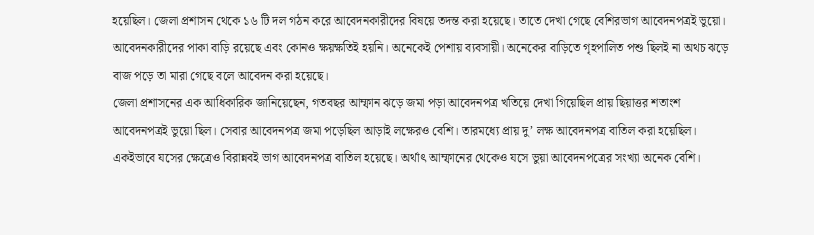হয়েছিল। জেলা প্রশাসন থেকে ১৬ টি দল গঠন করে আবেদনকারীদের বিষয়ে তদন্ত করা হয়েছে। তাতে দেখা গেছে বেশিরভাগ আবেদনপত্রই ভুয়ো। আবেদনকারীদের পাকা বাড়ি রয়েছে এবং কোনও ক্ষয়ক্ষতিই হয়নি। অনেকেই পেশায় ব্যবসায়ী। অনেকের বাড়িতে গৃহপালিত পশু ছিলই না অথচ ঝড়ে বাজ পড়ে তা মারা গেছে বলে আবেদন করা হয়েছে।
জেলা প্রশাসনের এক আধিকারিক জানিয়েছেন, গতবছর আম্ফান ঝড়ে জমা পড়া আবেদনপত্র খতিয়ে দেখা গিয়েছিল প্রায় ছিয়াত্তর শতাংশ আবেদনপত্রই ভুয়ো ছিল। সেবার আবেদনপত্র জমা পড়েছিল আড়াই লক্ষেরও বেশি। তারমধ্যে প্রায় দু’ লক্ষ আবেদনপত্র বাতিল করা হয়েছিল। একইভাবে যসের ক্ষেত্রেও বিরান্নবই ভাগ আবেদনপত্র বাতিল হয়েছে। অর্থাৎ আম্ফানের থেকেও যসে ভুয়া আবেদনপত্রের সংখ্যা অনেক বেশি।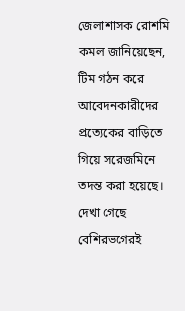জেলাশাসক রোশমি কমল জানিয়েছেন, টিম গঠন করে আবেদনকারীদের প্রত্যেকের বাড়িতে গিয়ে সরেজমিনে তদন্ত করা হয়েছে। দেখা গেছে বেশিরভগেরই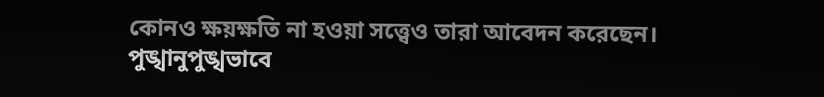কোনও ক্ষয়ক্ষতি না হওয়া সত্ত্বেও তারা আবেদন করেছেন। পুঙ্খানুপুঙ্খভাবে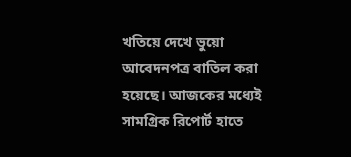খতিয়ে দেখে ভুয়ো আবেদনপত্র বাতিল করা হয়েছে। আজকের মধ্যেই সামগ্রিক রিপোর্ট হাতে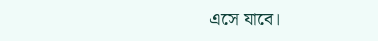এসে যাবে।